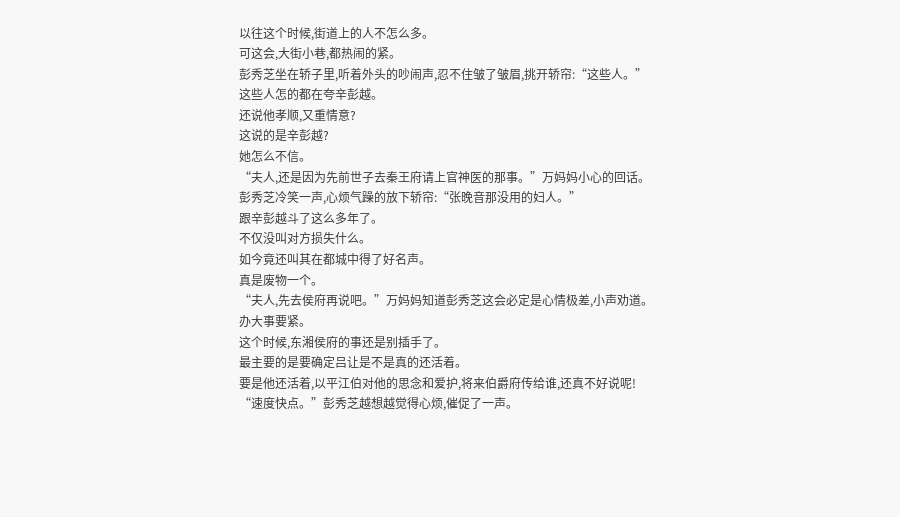以往这个时候,街道上的人不怎么多。
可这会,大街小巷,都热闹的紧。
彭秀芝坐在轿子里,听着外头的吵闹声,忍不住皱了皱眉,挑开轿帘:“这些人。”
这些人怎的都在夸辛彭越。
还说他孝顺,又重情意?
这说的是辛彭越?
她怎么不信。
“夫人,还是因为先前世子去秦王府请上官神医的那事。”万妈妈小心的回话。
彭秀芝冷笑一声,心烦气躁的放下轿帘:“张晚音那没用的妇人。”
跟辛彭越斗了这么多年了。
不仅没叫对方损失什么。
如今竟还叫其在都城中得了好名声。
真是废物一个。
“夫人,先去侯府再说吧。”万妈妈知道彭秀芝这会必定是心情极差,小声劝道。
办大事要紧。
这个时候,东湘侯府的事还是别插手了。
最主要的是要确定吕让是不是真的还活着。
要是他还活着,以平江伯对他的思念和爱护,将来伯爵府传给谁,还真不好说呢!
“速度快点。”彭秀芝越想越觉得心烦,催促了一声。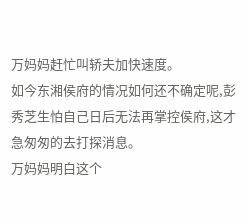万妈妈赶忙叫轿夫加快速度。
如今东湘侯府的情况如何还不确定呢,彭秀芝生怕自己日后无法再掌控侯府,这才急匆匆的去打探消息。
万妈妈明白这个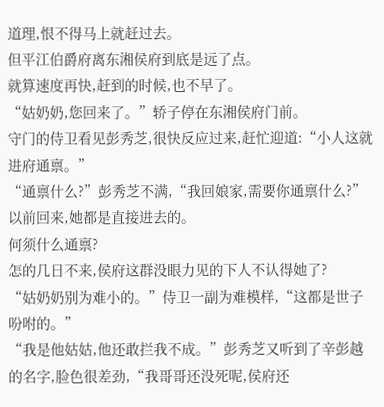道理,恨不得马上就赶过去。
但平江伯爵府离东湘侯府到底是远了点。
就算速度再快,赶到的时候,也不早了。
“姑奶奶,您回来了。”轿子停在东湘侯府门前。
守门的侍卫看见彭秀芝,很快反应过来,赶忙迎道:“小人这就进府通禀。”
“通禀什么?”彭秀芝不满,“我回娘家,需要你通禀什么?”
以前回来,她都是直接进去的。
何须什么通禀?
怎的几日不来,侯府这群没眼力见的下人不认得她了?
“姑奶奶别为难小的。”侍卫一副为难模样,“这都是世子吩咐的。”
“我是他姑姑,他还敢拦我不成。”彭秀芝又听到了辛彭越的名字,脸色很差劲,“我哥哥还没死呢,侯府还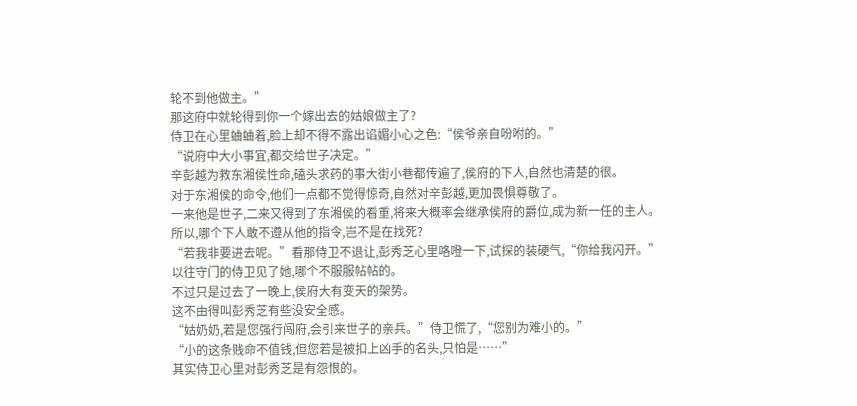轮不到他做主。”
那这府中就轮得到你一个嫁出去的姑娘做主了?
侍卫在心里蛐蛐着,脸上却不得不露出谄媚小心之色:“侯爷亲自吩咐的。”
“说府中大小事宜,都交给世子决定。”
辛彭越为救东湘侯性命,磕头求药的事大街小巷都传遍了,侯府的下人,自然也清楚的很。
对于东湘侯的命令,他们一点都不觉得惊奇,自然对辛彭越,更加畏惧尊敬了。
一来他是世子,二来又得到了东湘侯的看重,将来大概率会继承侯府的爵位,成为新一任的主人。
所以,哪个下人敢不遵从他的指令,岂不是在找死?
“若我非要进去呢。”看那侍卫不退让,彭秀芝心里咯噔一下,试探的装硬气,“你给我闪开。”
以往守门的侍卫见了她,哪个不服服帖帖的。
不过只是过去了一晚上,侯府大有变天的架势。
这不由得叫彭秀芝有些没安全感。
“姑奶奶,若是您强行闯府,会引来世子的亲兵。”侍卫慌了,“您别为难小的。”
“小的这条贱命不值钱,但您若是被扣上凶手的名头,只怕是……”
其实侍卫心里对彭秀芝是有怨恨的。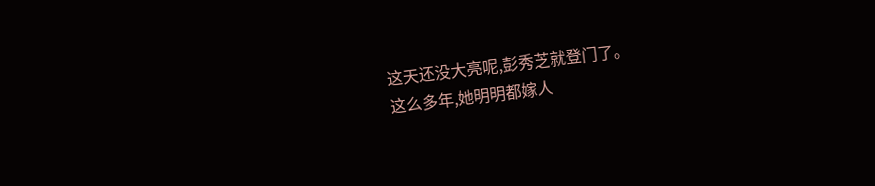这天还没大亮呢,彭秀芝就登门了。
这么多年,她明明都嫁人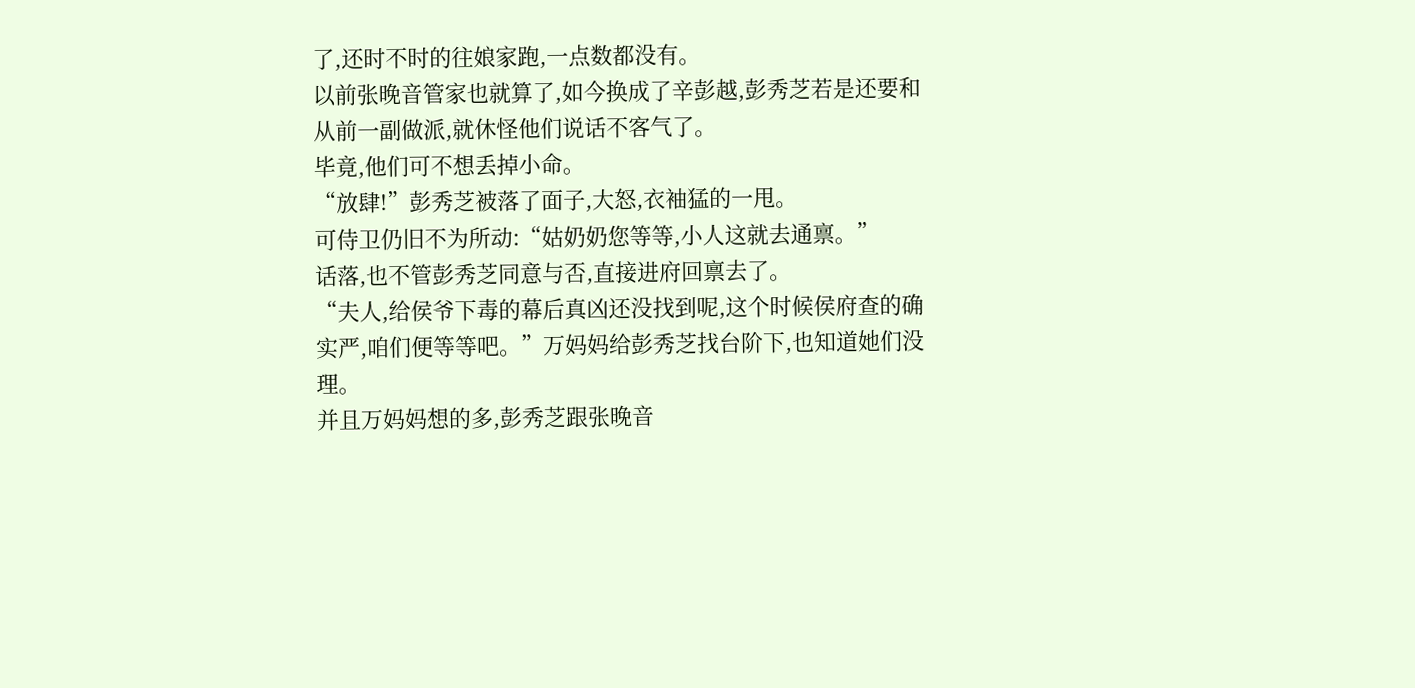了,还时不时的往娘家跑,一点数都没有。
以前张晚音管家也就算了,如今换成了辛彭越,彭秀芝若是还要和从前一副做派,就休怪他们说话不客气了。
毕竟,他们可不想丢掉小命。
“放肆!”彭秀芝被落了面子,大怒,衣袖猛的一甩。
可侍卫仍旧不为所动:“姑奶奶您等等,小人这就去通禀。”
话落,也不管彭秀芝同意与否,直接进府回禀去了。
“夫人,给侯爷下毒的幕后真凶还没找到呢,这个时候侯府查的确实严,咱们便等等吧。”万妈妈给彭秀芝找台阶下,也知道她们没理。
并且万妈妈想的多,彭秀芝跟张晚音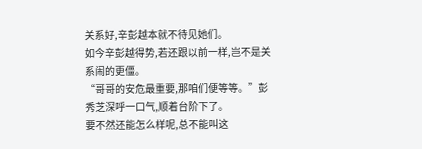关系好,辛彭越本就不待见她们。
如今辛彭越得势,若还跟以前一样,岂不是关系闹的更僵。
“哥哥的安危最重要,那咱们便等等。”彭秀芝深呼一口气,顺着台阶下了。
要不然还能怎么样呢,总不能叫这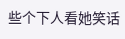些个下人看她笑话